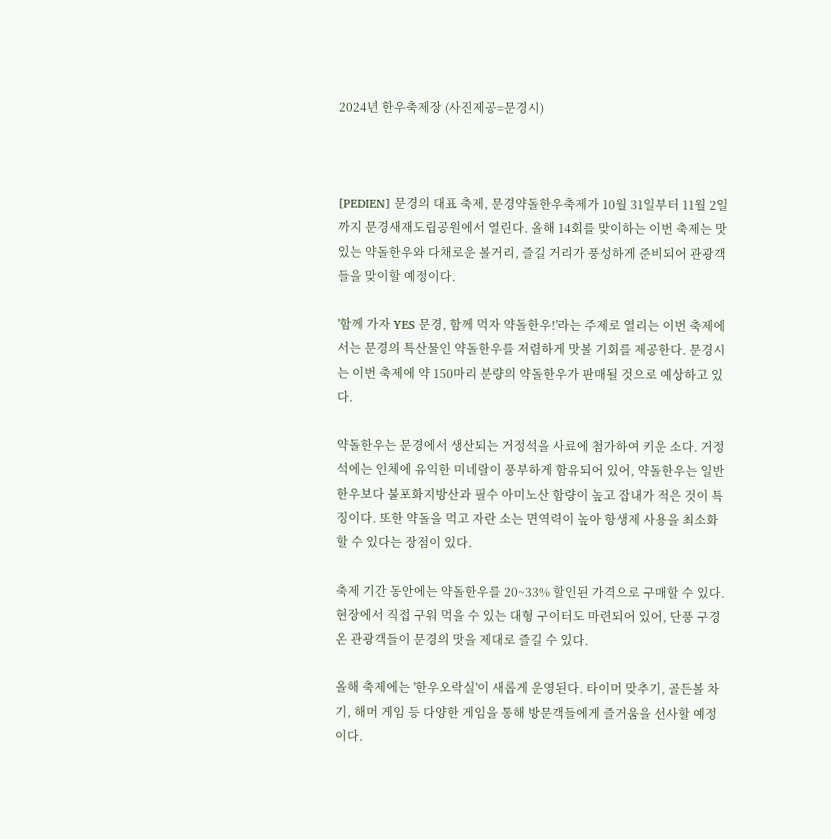2024년 한우축제장 (사진제공=문경시)



[PEDIEN] 문경의 대표 축제, 문경약돌한우축제가 10월 31일부터 11월 2일까지 문경새재도립공원에서 열린다. 올해 14회를 맞이하는 이번 축제는 맛있는 약돌한우와 다채로운 볼거리, 즐길 거리가 풍성하게 준비되어 관광객들을 맞이할 예정이다.

'함께 가자 YES 문경, 함께 먹자 약돌한우!'라는 주제로 열리는 이번 축제에서는 문경의 특산물인 약돌한우를 저렴하게 맛볼 기회를 제공한다. 문경시는 이번 축제에 약 150마리 분량의 약돌한우가 판매될 것으로 예상하고 있다.

약돌한우는 문경에서 생산되는 거정석을 사료에 첨가하여 키운 소다. 거정석에는 인체에 유익한 미네랄이 풍부하게 함유되어 있어, 약돌한우는 일반 한우보다 불포화지방산과 필수 아미노산 함량이 높고 잡내가 적은 것이 특징이다. 또한 약돌을 먹고 자란 소는 면역력이 높아 항생제 사용을 최소화할 수 있다는 장점이 있다.

축제 기간 동안에는 약돌한우를 20~33% 할인된 가격으로 구매할 수 있다. 현장에서 직접 구워 먹을 수 있는 대형 구이터도 마련되어 있어, 단풍 구경 온 관광객들이 문경의 맛을 제대로 즐길 수 있다.

올해 축제에는 '한우오락실'이 새롭게 운영된다. 타이머 맞추기, 골든볼 차기, 해머 게임 등 다양한 게임을 통해 방문객들에게 즐거움을 선사할 예정이다.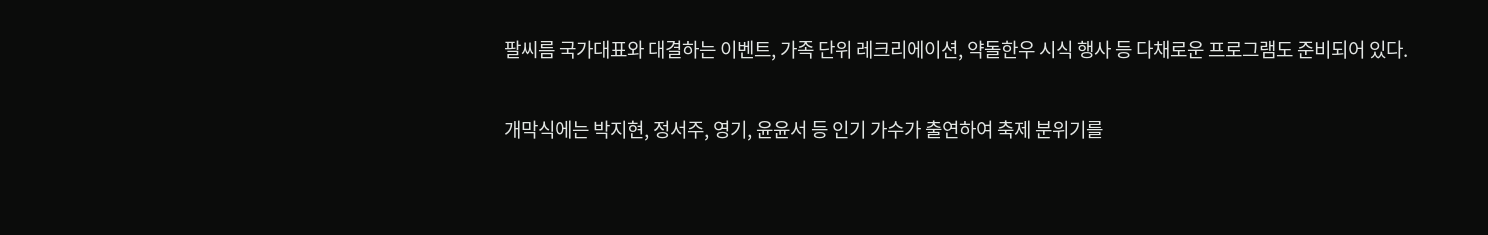팔씨름 국가대표와 대결하는 이벤트, 가족 단위 레크리에이션, 약돌한우 시식 행사 등 다채로운 프로그램도 준비되어 있다.

개막식에는 박지현, 정서주, 영기, 윤윤서 등 인기 가수가 출연하여 축제 분위기를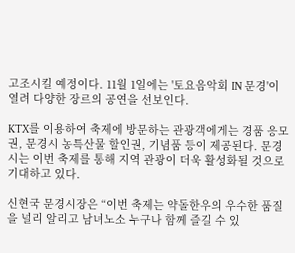고조시킬 예정이다. 11월 1일에는 '토요음악회 IN 문경'이 열려 다양한 장르의 공연을 선보인다.

KTX를 이용하여 축제에 방문하는 관광객에게는 경품 응모권, 문경시 농특산물 할인권, 기념품 등이 제공된다. 문경시는 이번 축제를 통해 지역 관광이 더욱 활성화될 것으로 기대하고 있다.

신현국 문경시장은 “이번 축제는 약돌한우의 우수한 품질을 널리 알리고 남녀노소 누구나 함께 즐길 수 있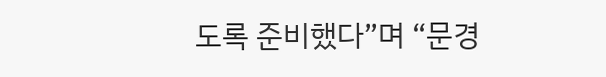도록 준비했다”며 “문경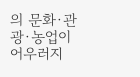의 문화·관광·농업이 어우러지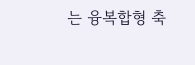는 융복합형 축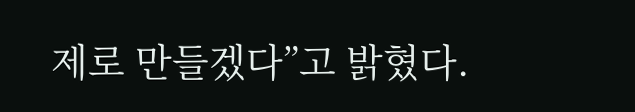제로 만들겠다”고 밝혔다.